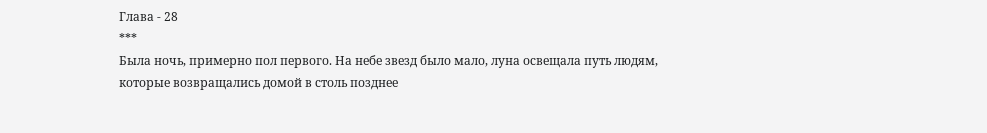Глава - 28
***
Была ночь, примерно пол первого. На небе звезд было мало, луна освещала путь людям, которые возвращались домой в столь позднее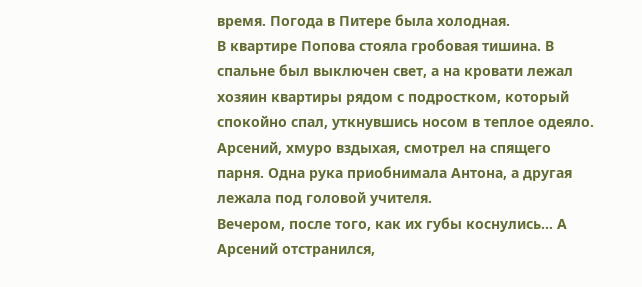время. Погода в Питере была холодная.
В квартире Попова стояла гробовая тишина. В спальне был выключен свет, а на кровати лежал хозяин квартиры рядом с подростком, который спокойно спал, уткнувшись носом в теплое одеяло.
Арсений, хмуро вздыхая, смотрел на спящего парня. Одна рука приобнимала Антона, а другая лежала под головой учителя.
Вечером, после того, как их губы коснулись... А Арсений отстранился,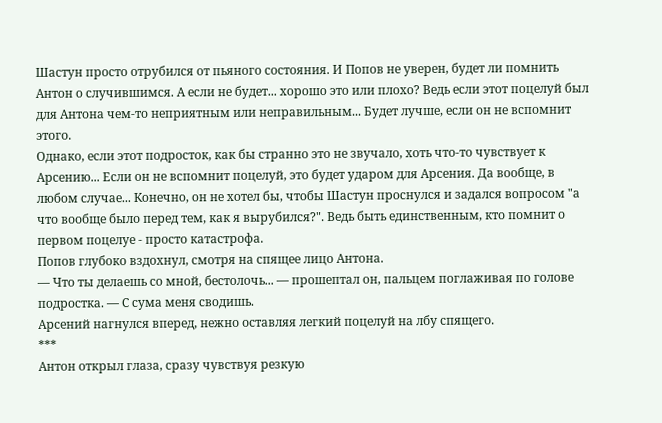Шастун просто отрубился от пьяного состояния. И Попов не уверен, будет ли помнить Антон о случившимся. А если не будет... хорошо это или плохо? Ведь если этот поцелуй был для Антона чем-то неприятным или неправильным... Будет лучше, если он не вспомнит этого.
Однако, если этот подросток, как бы странно это не звучало, хоть что-то чувствует к Арсению... Если он не вспомнит поцелуй, это будет ударом для Арсения. Да вообще, в любом случае... Конечно, он не хотел бы, чтобы Шастун проснулся и задался вопросом "а что вообще было перед тем, как я вырубился?". Ведь быть единственным, кто помнит о первом поцелуе - просто катастрофа.
Попов глубоко вздохнул, смотря на спящее лицо Антона.
— Что ты делаешь со мной, бестолочь... — прошептал он, пальцем поглаживая по голове подростка. — С сума меня сводишь.
Арсений нагнулся вперед, нежно оставляя легкий поцелуй на лбу спящего.
***
Антон открыл глаза, сразу чувствуя резкую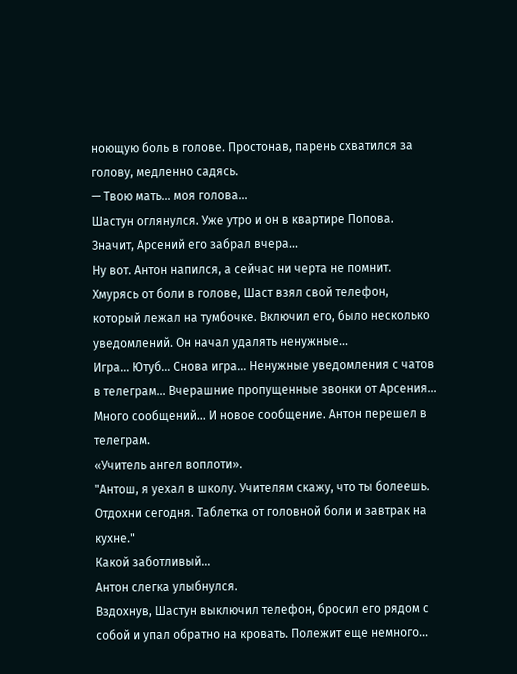ноющую боль в голове. Простонав, парень схватился за голову, медленно садясь.
— Твою мать... моя голова...
Шастун оглянулся. Уже утро и он в квартире Попова.
Значит, Арсений его забрал вчера...
Ну вот. Антон напился, а сейчас ни черта не помнит.
Хмурясь от боли в голове, Шаст взял свой телефон, который лежал на тумбочке. Включил его, было несколько уведомлений. Он начал удалять ненужные...
Игра... Ютуб... Снова игра... Ненужные уведомления с чатов в телеграм... Вчерашние пропущенные звонки от Арсения... Много сообщений... И новое сообщение. Антон перешел в телеграм.
«Учитель ангел воплоти».
"Антош, я уехал в школу. Учителям скажу, что ты болеешь. Отдохни сегодня. Таблетка от головной боли и завтрак на кухне."
Какой заботливый...
Антон слегка улыбнулся.
Вздохнув, Шастун выключил телефон, бросил его рядом с собой и упал обратно на кровать. Полежит еще немного...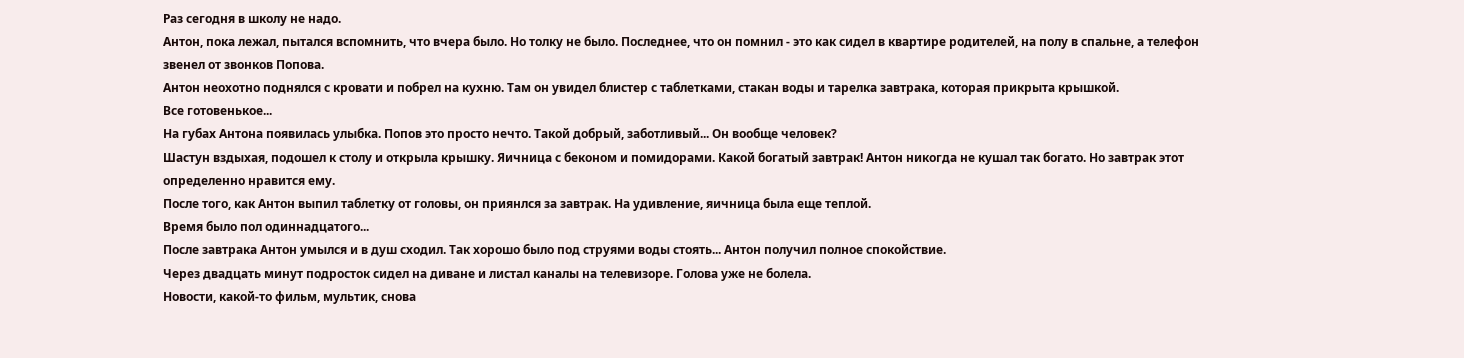Раз сегодня в школу не надо.
Антон, пока лежал, пытался вспомнить, что вчера было. Но толку не было. Последнее, что он помнил - это как сидел в квартире родителей, на полу в спальне, а телефон звенел от звонков Попова.
Антон неохотно поднялся с кровати и побрел на кухню. Там он увидел блистер с таблетками, стакан воды и тарелка завтрака, которая прикрыта крышкой.
Все готовенькое...
На губах Антона появилась улыбка. Попов это просто нечто. Такой добрый, заботливый... Он вообще человек?
Шастун вздыхая, подошел к столу и открыла крышку. Яичница с беконом и помидорами. Какой богатый завтрак! Антон никогда не кушал так богато. Но завтрак этот определенно нравится ему.
После того, как Антон выпил таблетку от головы, он приянлся за завтрак. На удивление, яичница была еще теплой.
Время было пол одиннадцатого...
После завтрака Антон умылся и в душ сходил. Так хорошо было под струями воды стоять... Антон получил полное спокойствие.
Через двадцать минут подросток сидел на диване и листал каналы на телевизоре. Голова уже не болела.
Новости, какой-то фильм, мультик, снова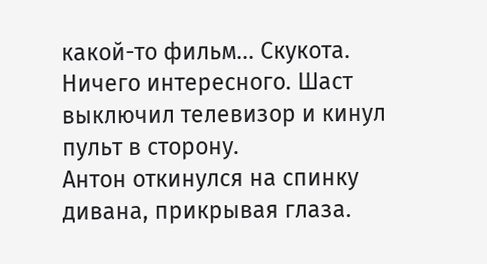какой-то фильм... Скукота. Ничего интересного. Шаст выключил телевизор и кинул пульт в сторону.
Антон откинулся на спинку дивана, прикрывая глаза.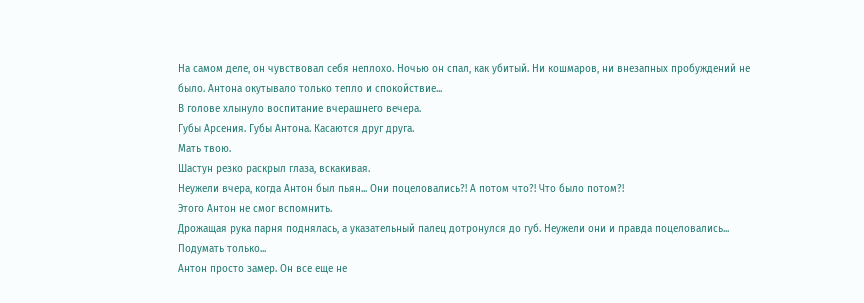На самом деле, он чувствовал себя неплохо. Ночью он спал, как убитый. Ни кошмаров, ни внезапных пробуждений не было. Антона окутывало только тепло и спокойствие...
В голове хлынуло воспитание вчерашнего вечера.
Губы Арсения. Губы Антона. Касаются друг друга.
Мать твою.
Шастун резко раскрыл глаза, вскакивая.
Неужели вчера, когда Антон был пьян... Они поцеловались?! А потом что?! Что было потом?!
Этого Антон не смог вспомнить.
Дрожащая рука парня поднялась, а указательный палец дотронулся до губ. Неужели они и правда поцеловались... Подумать только...
Антон просто замер. Он все еще не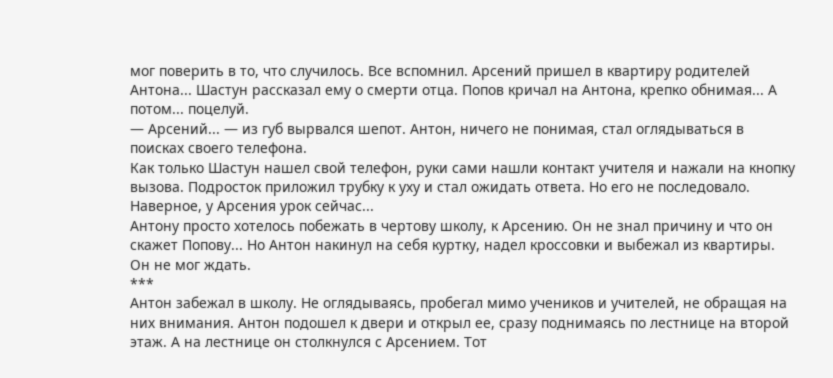мог поверить в то, что случилось. Все вспомнил. Арсений пришел в квартиру родителей Антона... Шастун рассказал ему о смерти отца. Попов кричал на Антона, крепко обнимая... А потом... поцелуй.
— Арсений... — из губ вырвался шепот. Антон, ничего не понимая, стал оглядываться в поисках своего телефона.
Как только Шастун нашел свой телефон, руки сами нашли контакт учителя и нажали на кнопку вызова. Подросток приложил трубку к уху и стал ожидать ответа. Но его не последовало.
Наверное, у Арсения урок сейчас...
Антону просто хотелось побежать в чертову школу, к Арсению. Он не знал причину и что он скажет Попову... Но Антон накинул на себя куртку, надел кроссовки и выбежал из квартиры.
Он не мог ждать.
***
Антон забежал в школу. Не оглядываясь, пробегал мимо учеников и учителей, не обращая на них внимания. Антон подошел к двери и открыл ее, сразу поднимаясь по лестнице на второй этаж. А на лестнице он столкнулся с Арсением. Тот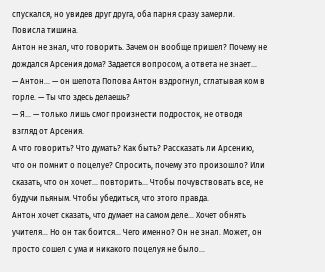спускался, но увидев друг друга, оба парня сразу замерли. Повисла тишина.
Антон не знал, что говорить. Зачем он вообще пришел? Почему не дождался Арсения дома? Задается вопросом, а ответа не знает...
— Антон... — он шепота Попова Антон вздрогнул, сглатывая ком в горле. — Ты что здесь делаешь?
— Я... — только лишь смог произнести подросток, не отводя взгляд от Арсения.
А что говорить? Что думать? Как быть? Рассказать ли Арсению, что он помнит о поцелуе? Спросить, почему это произошло? Или сказать, что он хочет... повторить... Чтобы почувствовать все, не будучи пьяным. Чтобы убедиться, что этого правда.
Антон хочет сказать, что думает на самом деле... Хочет обнять учителя... Но он так боится... Чего именно? Он не знал. Может, он просто сошел с ума и никакого поцелуя не было...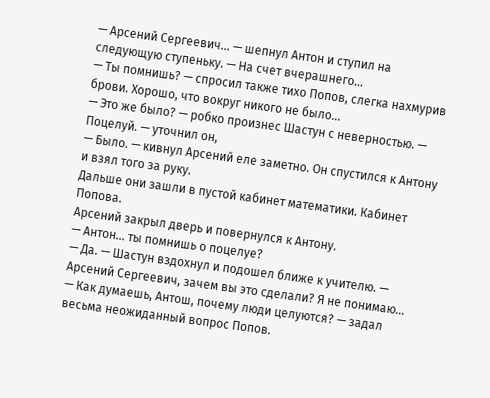— Арсений Сергеевич... — шепнул Антон и ступил на следующую ступеньку. — На счет вчерашнего...
— Ты помнишь? — спросил также тихо Попов, слегка нахмурив брови. Хорошо, что вокруг никого не было...
— Это же было? — робко произнес Шастун с неверностью. — Поцелуй. — уточнил он,
— Было. — кивнул Арсений еле заметно. Он спустился к Антону и взял того за руку.
Дальше они зашли в пустой кабинет математики. Кабинет Попова.
Арсений закрыл дверь и повернулся к Антону.
— Антон... ты помнишь о поцелуе?
— Да. — Шастун вздохнул и подошел ближе к учителю. — Арсений Сергеевич, зачем вы это сделали? Я не понимаю...
— Как думаешь, Антош, почему люди целуются? — задал весьма неожиданный вопрос Попов.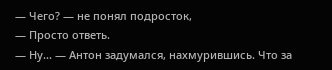— Чего? — не понял подросток,
— Просто ответь.
— Ну... — Антон задумался, нахмурившись. Что за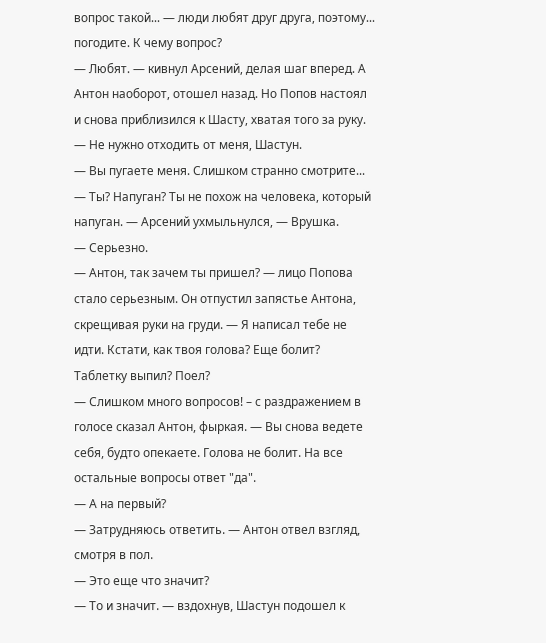вопрос такой... — люди любят друг друга, поэтому... погодите. К чему вопрос?
— Любят. — кивнул Арсений, делая шаг вперед. А Антон наоборот, отошел назад. Но Попов настоял и снова приблизился к Шасту, хватая того за руку. — Не нужно отходить от меня, Шастун.
— Вы пугаете меня. Слишком странно смотрите...
— Ты? Напуган? Ты не похож на человека, который напуган. — Арсений ухмыльнулся, — Врушка.
— Серьезно.
— Антон, так зачем ты пришел? — лицо Попова стало серьезным. Он отпустил запястье Антона, скрещивая руки на груди. — Я написал тебе не идти. Кстати, как твоя голова? Еще болит? Таблетку выпил? Поел?
— Слишком много вопросов! – с раздражением в голосе сказал Антон, фыркая. — Вы снова ведете себя, будто опекаете. Голова не болит. На все остальные вопросы ответ "да".
— А на первый?
— Затрудняюсь ответить. — Антон отвел взгляд, смотря в пол.
— Это еще что значит?
— То и значит. — вздохнув, Шастун подошел к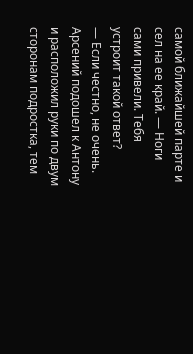самой ближайшей парте и сел на ее край. — Ноги сами привели. Тебя устроит такой ответ?
— Если честно, не очень.
Арсений подошел к Антону и расположил руки по двум сторонам подростка, тем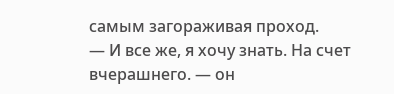самым загораживая проход.
— И все же, я хочу знать. На счет вчерашнего. — он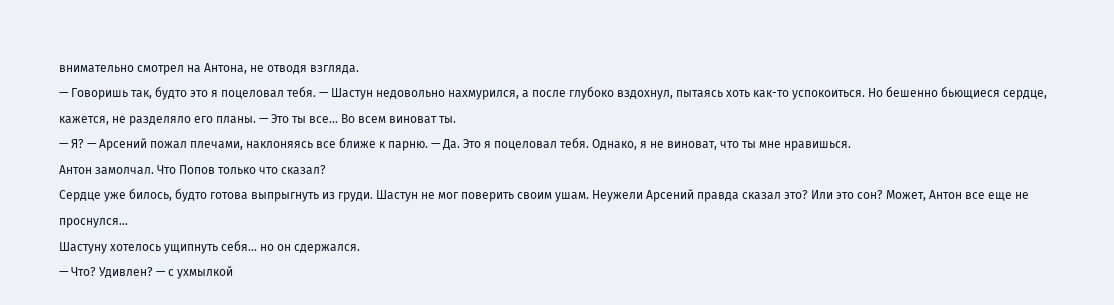внимательно смотрел на Антона, не отводя взгляда.
— Говоришь так, будто это я поцеловал тебя. — Шастун недовольно нахмурился, а после глубоко вздохнул, пытаясь хоть как-то успокоиться. Но бешенно бьющиеся сердце, кажется, не разделяло его планы. — Это ты все... Во всем виноват ты.
— Я? — Арсений пожал плечами, наклоняясь все ближе к парню. — Да. Это я поцеловал тебя. Однако, я не виноват, что ты мне нравишься.
Антон замолчал. Что Попов только что сказал?
Сердце уже билось, будто готова выпрыгнуть из груди. Шастун не мог поверить своим ушам. Неужели Арсений правда сказал это? Или это сон? Может, Антон все еще не проснулся...
Шастуну хотелось ущипнуть себя... но он сдержался.
— Что? Удивлен? — с ухмылкой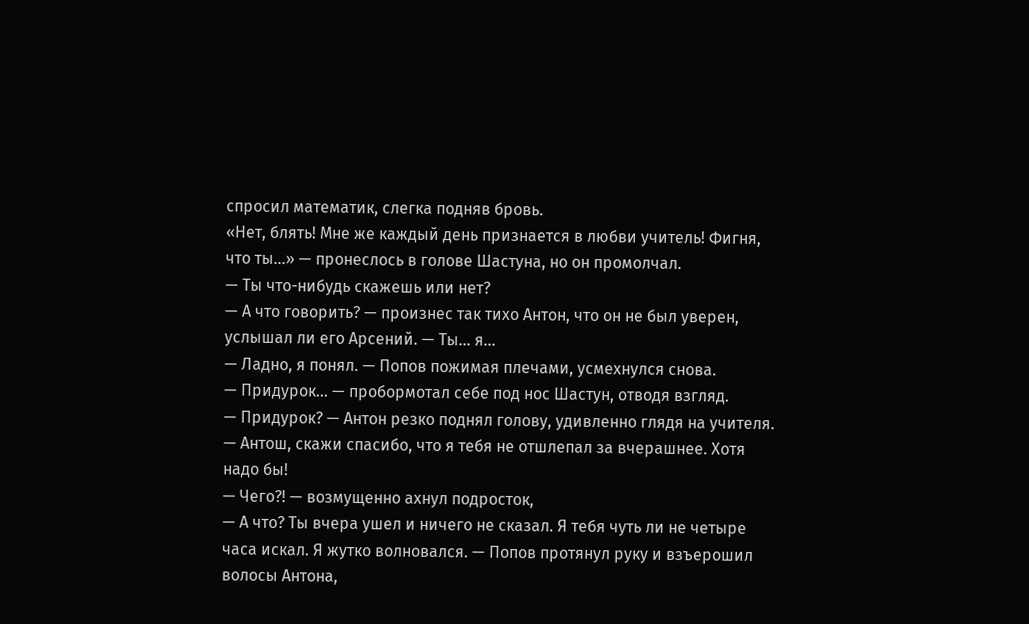спросил математик, слегка подняв бровь.
«Нет, блять! Мне же каждый день признается в любви учитель! Фигня, что ты...» — пронеслось в голове Шастуна, но он промолчал.
— Ты что-нибудь скажешь или нет?
— А что говорить? — произнес так тихо Антон, что он не был уверен, услышал ли его Арсений. — Ты... я...
— Ладно, я понял. — Попов пожимая плечами, усмехнулся снова.
— Придурок... — пробормотал себе под нос Шастун, отводя взгляд.
— Придурок? — Антон резко поднял голову, удивленно глядя на учителя. — Антош, скажи спасибо, что я тебя не отшлепал за вчерашнее. Хотя надо бы!
— Чего?! — возмущенно ахнул подросток,
— А что? Ты вчера ушел и ничего не сказал. Я тебя чуть ли не четыре часа искал. Я жутко волновался. — Попов протянул руку и взъерошил волосы Антона,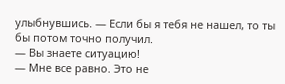улыбнувшись. — Если бы я тебя не нашел, то ты бы потом точно получил.
— Вы знаете ситуацию!
— Мне все равно. Это не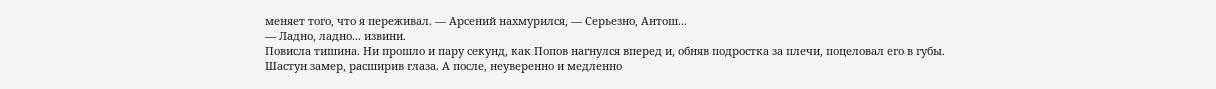меняет того, что я переживал. — Арсений нахмурился, — Серьезно, Антош...
— Ладно, ладно... извини.
Повисла тишина. Ни прошло и пару секунд, как Попов нагнулся вперед и, обняв подростка за плечи, поцеловал его в губы.
Шастун замер, расширив глаза. А после, неуверенно и медленно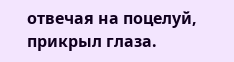отвечая на поцелуй, прикрыл глаза.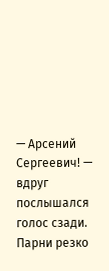— Арсений Сергеевич! — вдруг послышался голос сзади.
Парни резко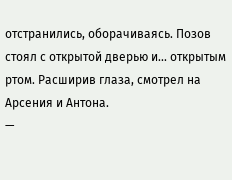отстранились, оборачиваясь. Позов стоял с открытой дверью и... открытым ртом. Расширив глаза, смотрел на Арсения и Антона.
—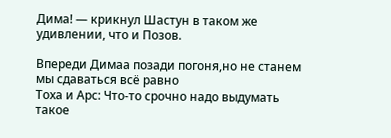Дима! — крикнул Шастун в таком же удивлении, что и Позов.

Впереди Димаа позади погоня,но не станем мы сдаваться всё равно
Тоха и Арс: Что-то срочно надо выдумать такое